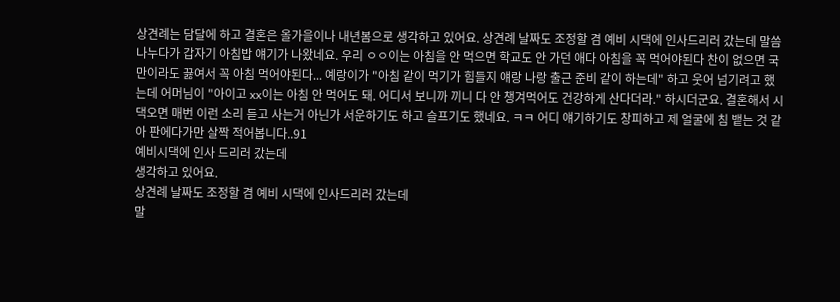상견례는 담달에 하고 결혼은 올가을이나 내년봄으로 생각하고 있어요. 상견례 날짜도 조정할 겸 예비 시댁에 인사드리러 갔는데 말씀 나누다가 갑자기 아침밥 얘기가 나왔네요. 우리 ㅇㅇ이는 아침을 안 먹으면 학교도 안 가던 애다 아침을 꼭 먹어야된다 찬이 없으면 국만이라도 끓여서 꼭 아침 먹어야된다... 예랑이가 "아침 같이 먹기가 힘들지 얘랑 나랑 출근 준비 같이 하는데" 하고 웃어 넘기려고 했는데 어머님이 "아이고 xx이는 아침 안 먹어도 돼. 어디서 보니까 끼니 다 안 챙겨먹어도 건강하게 산다더라." 하시더군요. 결혼해서 시댁오면 매번 이런 소리 듣고 사는거 아닌가 서운하기도 하고 슬프기도 했네요. ㅋㅋ 어디 얘기하기도 창피하고 제 얼굴에 침 뱉는 것 같아 판에다가만 살짝 적어봅니다..91
예비시댁에 인사 드리러 갔는데
생각하고 있어요.
상견례 날짜도 조정할 겸 예비 시댁에 인사드리러 갔는데
말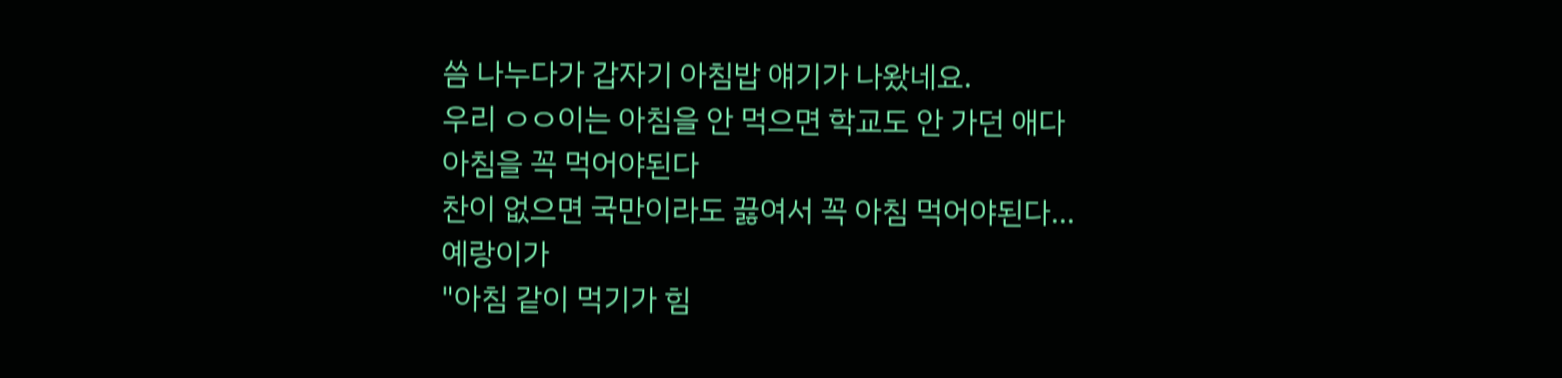씀 나누다가 갑자기 아침밥 얘기가 나왔네요.
우리 ㅇㅇ이는 아침을 안 먹으면 학교도 안 가던 애다
아침을 꼭 먹어야된다
찬이 없으면 국만이라도 끓여서 꼭 아침 먹어야된다...
예랑이가
"아침 같이 먹기가 힘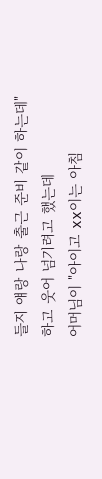들지 얘랑 나랑 출근 준비 같이 하는데"
하고 웃어 넘기려고 했는데
어머님이 "아이고 xx이는 아침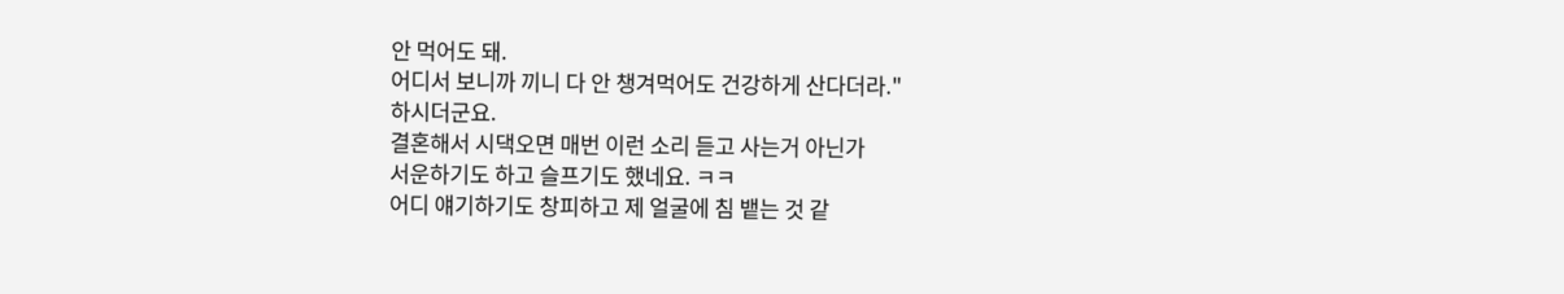안 먹어도 돼.
어디서 보니까 끼니 다 안 챙겨먹어도 건강하게 산다더라."
하시더군요.
결혼해서 시댁오면 매번 이런 소리 듣고 사는거 아닌가
서운하기도 하고 슬프기도 했네요. ㅋㅋ
어디 얘기하기도 창피하고 제 얼굴에 침 뱉는 것 같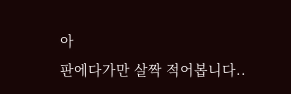아
판에다가만 살짝 적어봅니다..